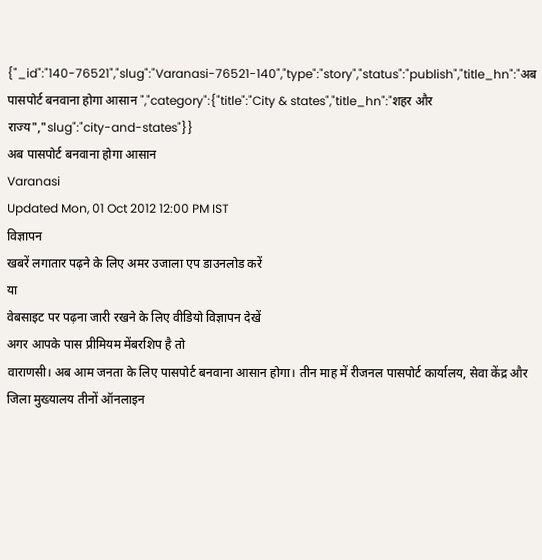{"_id":"140-76521","slug":"Varanasi-76521-140","type":"story","status":"publish","title_hn":"अब पासपोर्ट बनवाना होगा आसान ","category":{"title":"City & states","title_hn":"शहर और राज्य","slug":"city-and-states"}}
अब पासपोर्ट बनवाना होगा आसान
Varanasi
Updated Mon, 01 Oct 2012 12:00 PM IST
विज्ञापन
खबरें लगातार पढ़ने के लिए अमर उजाला एप डाउनलोड करें
या
वेबसाइट पर पढ़ना जारी रखने के लिए वीडियो विज्ञापन देखें
अगर आपके पास प्रीमियम मेंबरशिप है तो
वाराणसी। अब आम जनता के लिए पासपोर्ट बनवाना आसान होगा। तीन माह में रीजनल पासपोर्ट कार्यालय, सेवा केंद्र और जिला मुख्यालय तीनों ऑनलाइन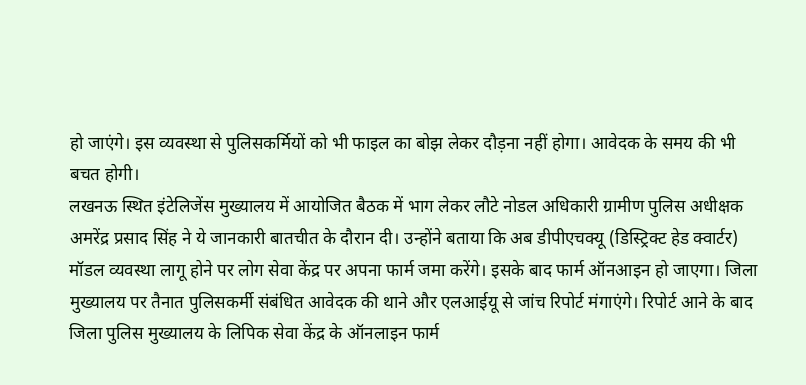हो जाएंगे। इस व्यवस्था से पुलिसकर्मियों को भी फाइल का बोझ लेकर दौड़ना नहीं होगा। आवेदक के समय की भी बचत होगी।
लखनऊ स्थित इंटेलिजेंस मुख्यालय में आयोजित बैठक में भाग लेकर लौटे नोडल अधिकारी ग्रामीण पुलिस अधीक्षक अमरेंद्र प्रसाद सिंह ने ये जानकारी बातचीत के दौरान दी। उन्होंने बताया कि अब डीपीएचक्यू (डिस्ट्रिक्ट हेड क्वार्टर) मॉडल व्यवस्था लागू होने पर लोग सेवा केंद्र पर अपना फार्म जमा करेंगे। इसके बाद फार्म ऑनआइन हो जाएगा। जिला मुख्यालय पर तैनात पुलिसकर्मी संबंधित आवेदक की थाने और एलआईयू से जांच रिपोर्ट मंगाएंगे। रिपोर्ट आने के बाद जिला पुलिस मुख्यालय के लिपिक सेवा केंद्र के ऑनलाइन फार्म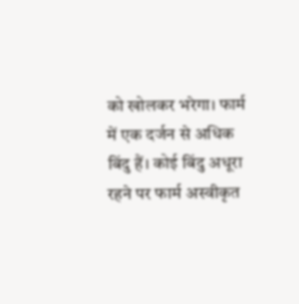को खोलकर भरेगा। फार्म में एक दर्जन से अधिक बिंदु हैं। कोई बिंदु अधूरा रहने पर फार्म अस्वीकृत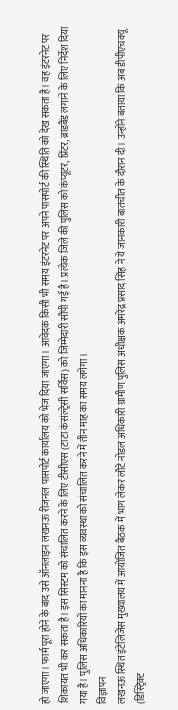हो जाएगा। फार्म पूरा होने के बाद उसे ऑनलाइन लखनऊ रीजनल पासपोर्ट कार्यालय को भेज दिया जाएगा। आवेदक किसी भी समय इंटरनेट पर अपने पासपोर्ट की स्थिति को देख सकता है। वह इंटरनेट पर शिकायत भी कर सकता है। इस सिस्टम को संचालित करने के लिए टीसीएस (टाटा कंसंल्ट्रेसी सर्विस) को जिम्मेदारी सौंपी गई है। प्रत्येक जिले की पुलिस को कंप्यूटर, प्रिंटर, ब्राडबैंड लगाने के लिए निर्देश दिया गया है। पुलिस अधिकारियों का मानना है कि इस व्यवस्था को संचालित करने में तीन माह का समय लगेगा।
विज्ञापन
लखनऊ स्थित इंटेलिजेंस मुख्यालय में आयोजित बैठक में भाग लेकर लौटे नोडल अधिकारी ग्रामीण पुलिस अधीक्षक अमरेंद्र प्रसाद सिंह ने ये जानकारी बातचीत के दौरान दी। उन्होंने बताया कि अब डीपीएचक्यू (डिस्ट्रिक्ट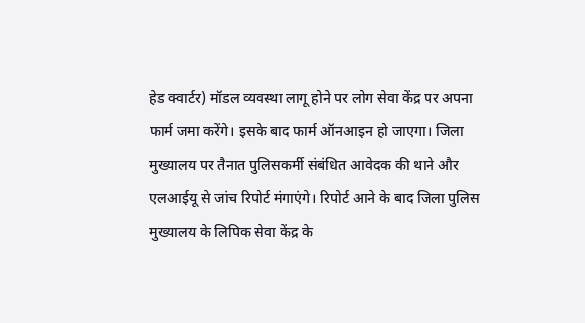हेड क्वार्टर) मॉडल व्यवस्था लागू होने पर लोग सेवा केंद्र पर अपना फार्म जमा करेंगे। इसके बाद फार्म ऑनआइन हो जाएगा। जिला मुख्यालय पर तैनात पुलिसकर्मी संबंधित आवेदक की थाने और एलआईयू से जांच रिपोर्ट मंगाएंगे। रिपोर्ट आने के बाद जिला पुलिस मुख्यालय के लिपिक सेवा केंद्र के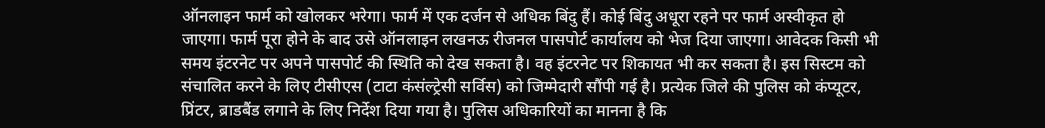ऑनलाइन फार्म को खोलकर भरेगा। फार्म में एक दर्जन से अधिक बिंदु हैं। कोई बिंदु अधूरा रहने पर फार्म अस्वीकृत हो जाएगा। फार्म पूरा होने के बाद उसे ऑनलाइन लखनऊ रीजनल पासपोर्ट कार्यालय को भेज दिया जाएगा। आवेदक किसी भी समय इंटरनेट पर अपने पासपोर्ट की स्थिति को देख सकता है। वह इंटरनेट पर शिकायत भी कर सकता है। इस सिस्टम को संचालित करने के लिए टीसीएस (टाटा कंसंल्ट्रेसी सर्विस) को जिम्मेदारी सौंपी गई है। प्रत्येक जिले की पुलिस को कंप्यूटर, प्रिंटर, ब्राडबैंड लगाने के लिए निर्देश दिया गया है। पुलिस अधिकारियों का मानना है कि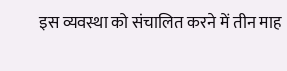इस व्यवस्था को संचालित करने में तीन माह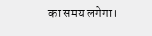का समय लगेगा।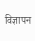विज्ञापन